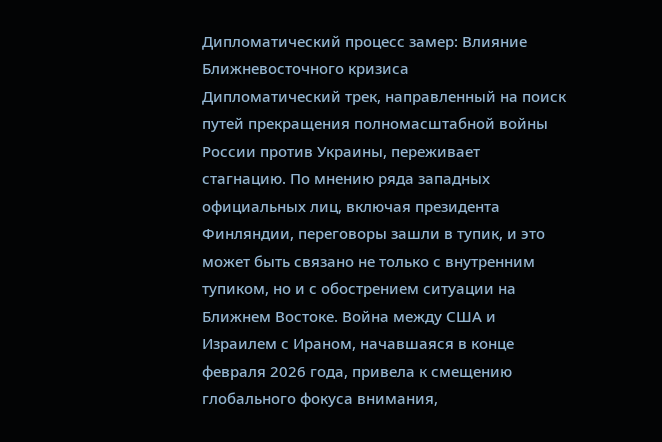Дипломатический процесс замер: Влияние Ближневосточного кризиса
Дипломатический трек, направленный на поиск путей прекращения полномасштабной войны России против Украины, переживает стагнацию. По мнению ряда западных официальных лиц, включая президента Финляндии, переговоры зашли в тупик, и это может быть связано не только с внутренним тупиком, но и с обострением ситуации на Ближнем Востоке. Война между США и Израилем с Ираном, начавшаяся в конце февраля 2026 года, привела к смещению глобального фокуса внимания,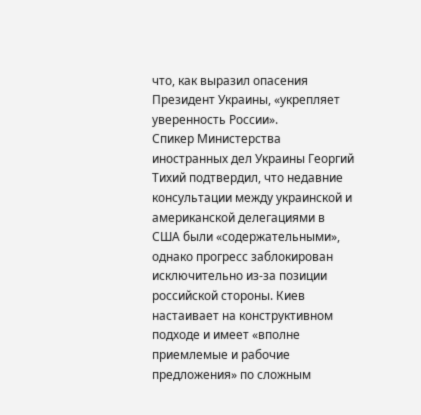что, как выразил опасения Президент Украины, «укрепляет уверенность России».
Спикер Министерства иностранных дел Украины Георгий Тихий подтвердил, что недавние консультации между украинской и американской делегациями в США были «содержательными», однако прогресс заблокирован исключительно из-за позиции российской стороны. Киев настаивает на конструктивном подходе и имеет «вполне приемлемые и рабочие предложения» по сложным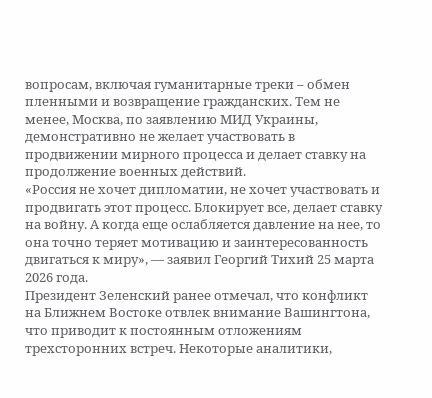вопросам, включая гуманитарные треки – обмен пленными и возвращение гражданских. Тем не менее, Москва, по заявлению МИД Украины, демонстративно не желает участвовать в продвижении мирного процесса и делает ставку на продолжение военных действий.
«Россия не хочет дипломатии, не хочет участвовать и продвигать этот процесс. Блокирует все, делает ставку на войну. А когда еще ослабляется давление на нее, то она точно теряет мотивацию и заинтересованность двигаться к миру», — заявил Георгий Тихий 25 марта 2026 года.
Президент Зеленский ранее отмечал, что конфликт на Ближнем Востоке отвлек внимание Вашингтона, что приводит к постоянным отложениям трехсторонних встреч. Некоторые аналитики,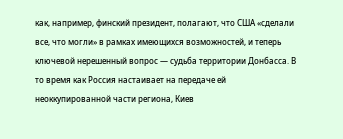как, например, финский президент, полагают, что США «сделали все, что могли» в рамках имеющихся возможностей, и теперь ключевой нерешенный вопрос — судьба территории Донбасса. В то время как Россия настаивает на передаче ей неоккупированной части региона, Киев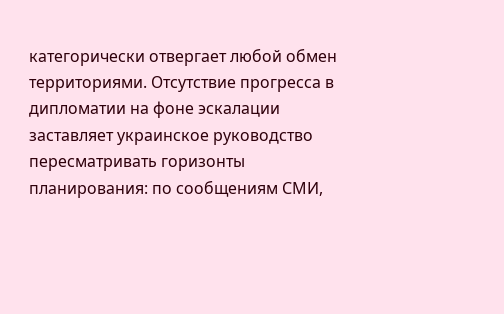категорически отвергает любой обмен территориями. Отсутствие прогресса в дипломатии на фоне эскалации заставляет украинское руководство пересматривать горизонты планирования: по сообщениям СМИ,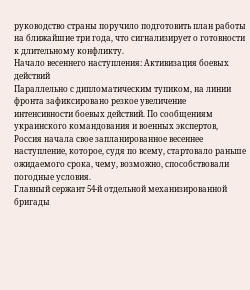руководство страны поручило подготовить план работы на ближайшие три года, что сигнализирует о готовности к длительному конфликту.
Начало весеннего наступления: Активизация боевых действий
Параллельно с дипломатическим тупиком, на линии фронта зафиксировано резкое увеличение интенсивности боевых действий. По сообщениям украинского командования и военных экспертов, Россия начала свое запланированное весеннее наступление, которое, судя по всему, стартовало раньше ожидаемого срока, чему, возможно, способствовали погодные условия.
Главный сержант 54-й отдельной механизированной бригады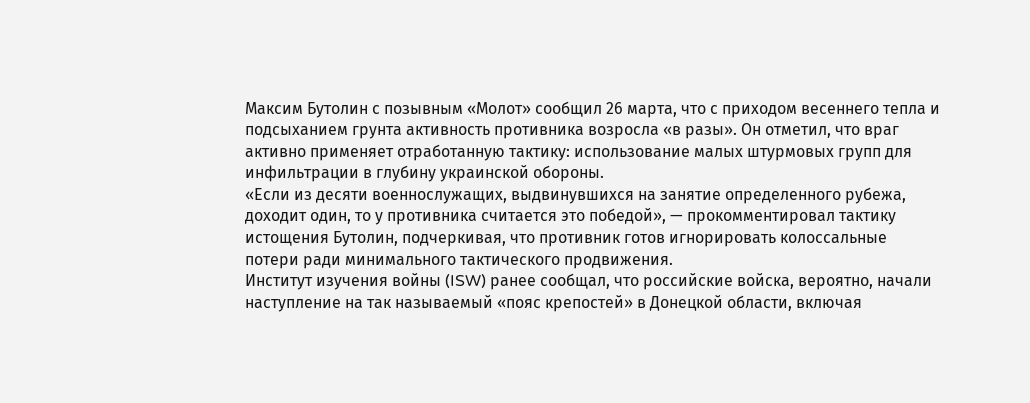Максим Бутолин с позывным «Молот» сообщил 26 марта, что с приходом весеннего тепла и подсыханием грунта активность противника возросла «в разы». Он отметил, что враг активно применяет отработанную тактику: использование малых штурмовых групп для инфильтрации в глубину украинской обороны.
«Если из десяти военнослужащих, выдвинувшихся на занятие определенного рубежа, доходит один, то у противника считается это победой», — прокомментировал тактику истощения Бутолин, подчеркивая, что противник готов игнорировать колоссальные потери ради минимального тактического продвижения.
Институт изучения войны (ISW) ранее сообщал, что российские войска, вероятно, начали наступление на так называемый «пояс крепостей» в Донецкой области, включая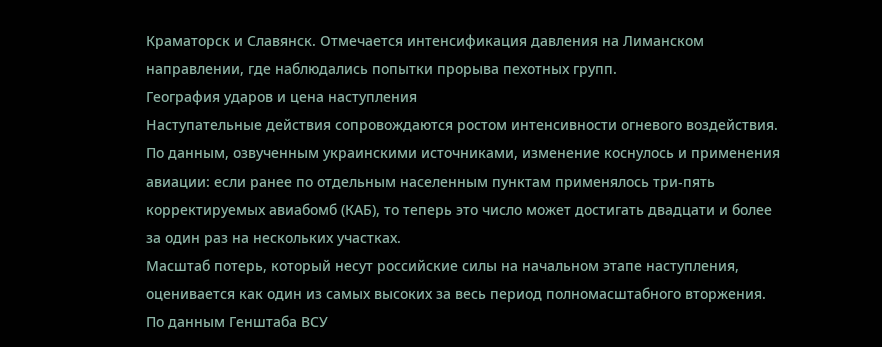Краматорск и Славянск. Отмечается интенсификация давления на Лиманском направлении, где наблюдались попытки прорыва пехотных групп.
География ударов и цена наступления
Наступательные действия сопровождаются ростом интенсивности огневого воздействия. По данным, озвученным украинскими источниками, изменение коснулось и применения авиации: если ранее по отдельным населенным пунктам применялось три-пять корректируемых авиабомб (КАБ), то теперь это число может достигать двадцати и более за один раз на нескольких участках.
Масштаб потерь, который несут российские силы на начальном этапе наступления, оценивается как один из самых высоких за весь период полномасштабного вторжения. По данным Генштаба ВСУ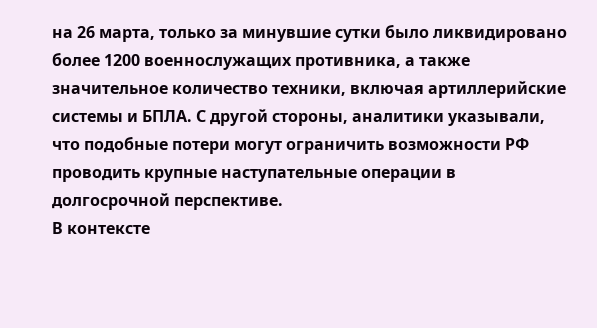на 26 марта, только за минувшие сутки было ликвидировано более 1200 военнослужащих противника, а также значительное количество техники, включая артиллерийские системы и БПЛА. С другой стороны, аналитики указывали, что подобные потери могут ограничить возможности РФ проводить крупные наступательные операции в долгосрочной перспективе.
В контексте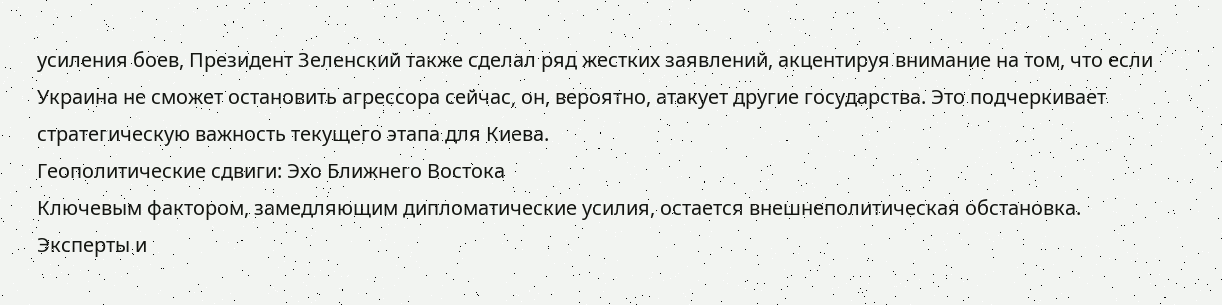усиления боев, Президент Зеленский также сделал ряд жестких заявлений, акцентируя внимание на том, что если Украина не сможет остановить агрессора сейчас, он, вероятно, атакует другие государства. Это подчеркивает стратегическую важность текущего этапа для Киева.
Геополитические сдвиги: Эхо Ближнего Востока
Ключевым фактором, замедляющим дипломатические усилия, остается внешнеполитическая обстановка. Эксперты и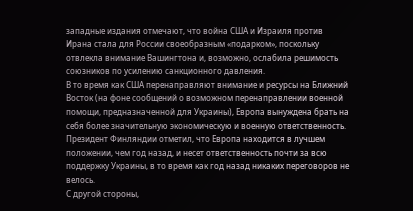западные издания отмечают, что война США и Израиля против Ирана стала для России своеобразным «подарком», поскольку отвлекла внимание Вашингтона и, возможно, ослабила решимость союзников по усилению санкционного давления.
В то время как США перенаправляют внимание и ресурсы на Ближний Восток (на фоне сообщений о возможном перенаправлении военной помощи, предназначенной для Украины), Европа вынуждена брать на себя более значительную экономическую и военную ответственность. Президент Финляндии отметил, что Европа находится в лучшем положении, чем год назад, и несет ответственность почти за всю поддержку Украины, в то время как год назад никаких переговоров не велось.
С другой стороны,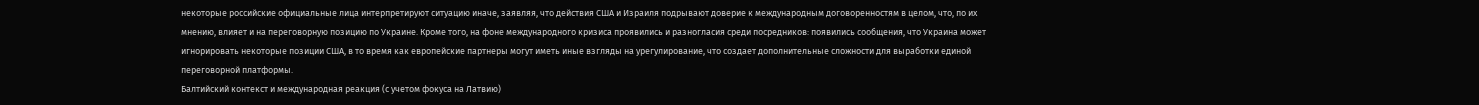некоторые российские официальные лица интерпретируют ситуацию иначе, заявляя, что действия США и Израиля подрывают доверие к международным договоренностям в целом, что, по их мнению, влияет и на переговорную позицию по Украине. Кроме того, на фоне международного кризиса проявились и разногласия среди посредников: появились сообщения, что Украина может игнорировать некоторые позиции США, в то время как европейские партнеры могут иметь иные взгляды на урегулирование, что создает дополнительные сложности для выработки единой переговорной платформы.
Балтийский контекст и международная реакция (с учетом фокуса на Латвию)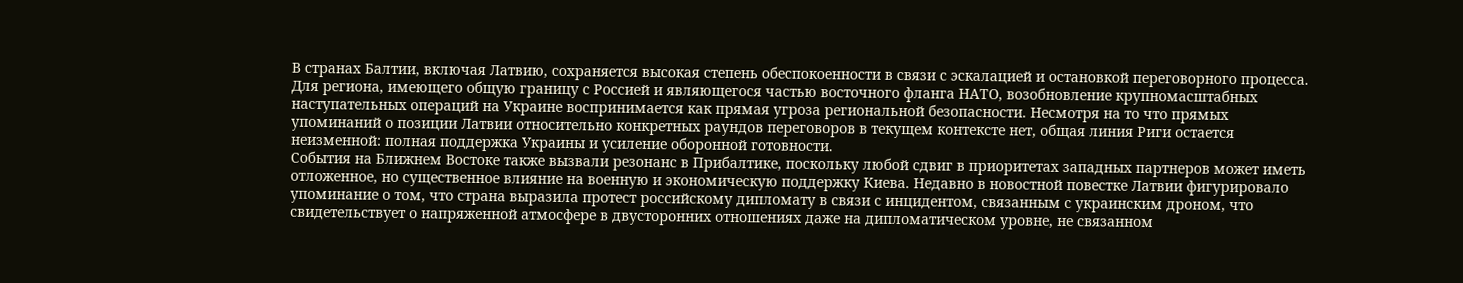В странах Балтии, включая Латвию, сохраняется высокая степень обеспокоенности в связи с эскалацией и остановкой переговорного процесса. Для региона, имеющего общую границу с Россией и являющегося частью восточного фланга НАТО, возобновление крупномасштабных наступательных операций на Украине воспринимается как прямая угроза региональной безопасности. Несмотря на то что прямых упоминаний о позиции Латвии относительно конкретных раундов переговоров в текущем контексте нет, общая линия Риги остается неизменной: полная поддержка Украины и усиление оборонной готовности.
События на Ближнем Востоке также вызвали резонанс в Прибалтике, поскольку любой сдвиг в приоритетах западных партнеров может иметь отложенное, но существенное влияние на военную и экономическую поддержку Киева. Недавно в новостной повестке Латвии фигурировало упоминание о том, что страна выразила протест российскому дипломату в связи с инцидентом, связанным с украинским дроном, что свидетельствует о напряженной атмосфере в двусторонних отношениях даже на дипломатическом уровне, не связанном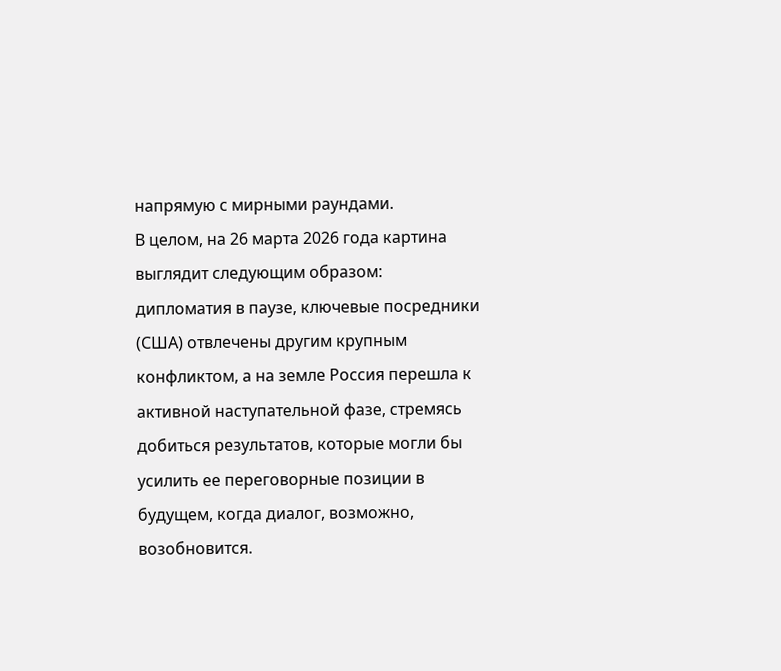напрямую с мирными раундами.
В целом, на 26 марта 2026 года картина выглядит следующим образом: дипломатия в паузе, ключевые посредники (США) отвлечены другим крупным конфликтом, а на земле Россия перешла к активной наступательной фазе, стремясь добиться результатов, которые могли бы усилить ее переговорные позиции в будущем, когда диалог, возможно, возобновится.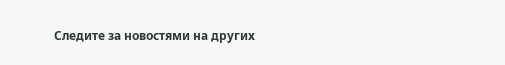Следите за новостями на других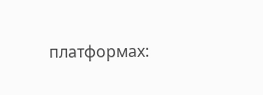платформах: